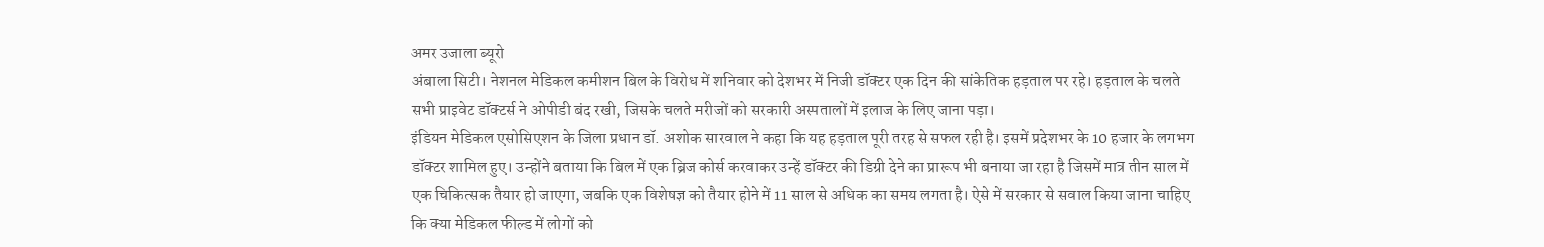अमर उजाला ब्यूरो
अंबाला सिटी। नेशनल मेडिकल कमीशन बिल के विरोध में शनिवार को देशभर में निजी डॉक्टर एक दिन की सांकेतिक हड़ताल पर रहे। हड़ताल के चलते सभी प्राइवेट डॉक्टर्स ने ओपीडी बंद रखी, जिसके चलते मरीजों को सरकारी अस्पतालों में इलाज के लिए जाना पड़ा।
इंडियन मेडिकल एसोसिएशन के जिला प्रधान डॉ. अशोक सारवाल ने कहा कि यह हड़ताल पूरी तरह से सफल रही है। इसमें प्रदेशभर के 10 हजार के लगभग डॉक्टर शामिल हुए। उन्होंने बताया कि बिल में एक ब्रिज कोर्स करवाकर उन्हें डॉक्टर की डिग्री देने का प्रारूप भी बनाया जा रहा है जिसमें मात्र तीन साल में एक चिकित्सक तैयार हो जाएगा, जबकि एक विशेषज्ञ को तैयार होने में 11 साल से अधिक का समय लगता है। ऐसे में सरकार से सवाल किया जाना चाहिए कि क्या मेडिकल फील्ड में लोगों को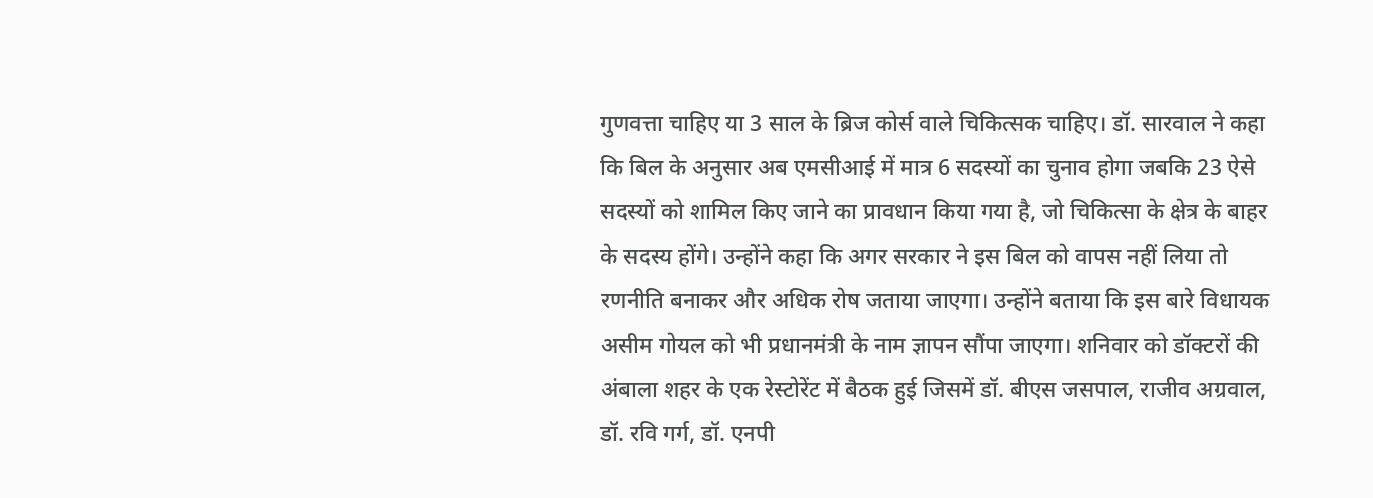गुणवत्ता चाहिए या 3 साल के ब्रिज कोर्स वाले चिकित्सक चाहिए। डॉ. सारवाल ने कहा कि बिल के अनुसार अब एमसीआई में मात्र 6 सदस्यों का चुनाव होगा जबकि 23 ऐसे सदस्यों को शामिल किए जाने का प्रावधान किया गया है, जो चिकित्सा के क्षेत्र के बाहर के सदस्य होंगे। उन्होंने कहा कि अगर सरकार ने इस बिल को वापस नहीं लिया तो रणनीति बनाकर और अधिक रोष जताया जाएगा। उन्होंने बताया कि इस बारे विधायक असीम गोयल को भी प्रधानमंत्री के नाम ज्ञापन सौंपा जाएगा। शनिवार को डॉक्टरों की अंबाला शहर के एक रेस्टोरेंट में बैठक हुई जिसमें डॉ. बीएस जसपाल, राजीव अग्रवाल, डॉ. रवि गर्ग, डॉ. एनपी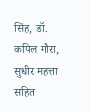सिंह, डॉ. कपिल गौरा, सुधीर महत्ता सहित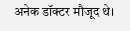अनेक डॉक्टर मौजूद थे।